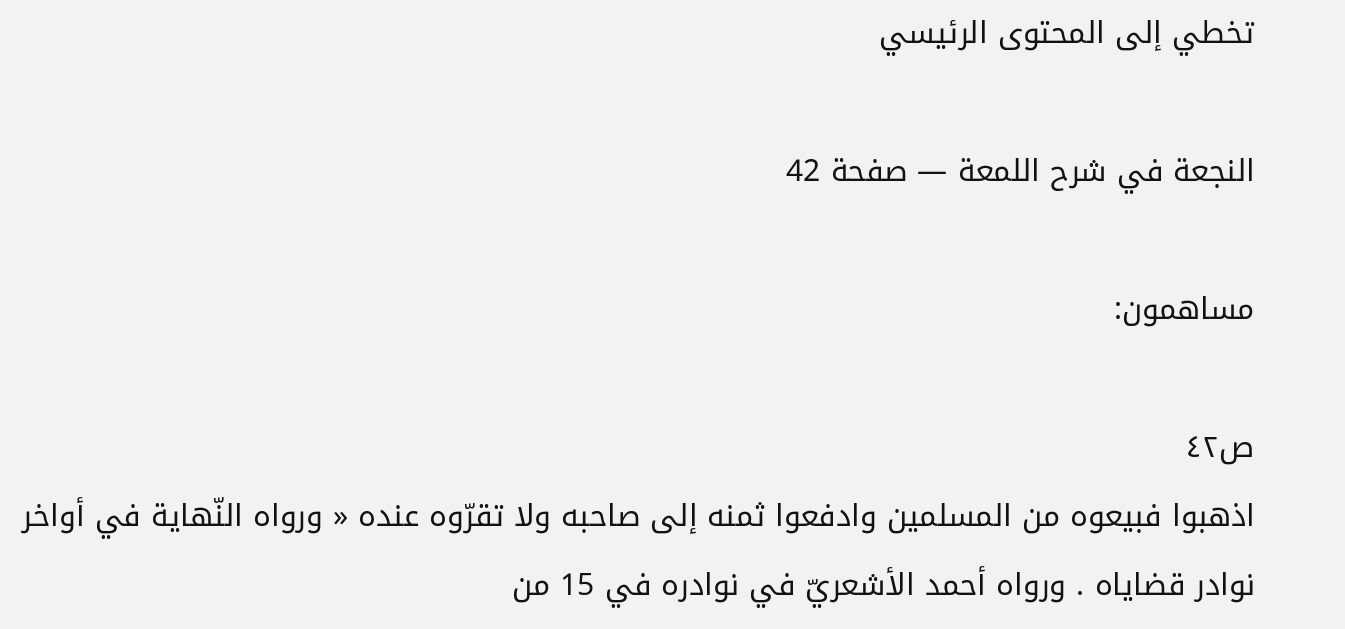تخطي إلى المحتوى الرئيسي

النجعة في شرح اللمعة — صفحة 42

مساهمون:

ص٤٢
اذهبوا فبيعوه من المسلمين وادفعوا ثمنه إلى صاحبه ولا تقرّوه عنده « ورواه النّهاية في أواخر نوادر قضاياه . ورواه أحمد الأشعريّ في نوادره في 15 من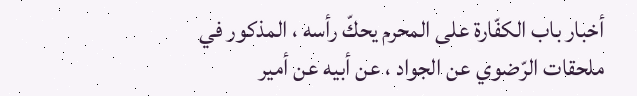أخبار باب الكفّارة على المحرم يحكّ رأسه ، المذكور في ملحقات الرّضوي عن الجواد ، عن أبيه عن أمير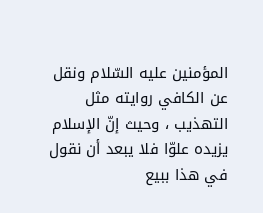المؤمنين عليه السّلام ونقل عن الكافي روايته مثل التهذيب ، وحيث إنّ الإسلام يزيده علوّا فلا يبعد أن نقول في هذا ببيع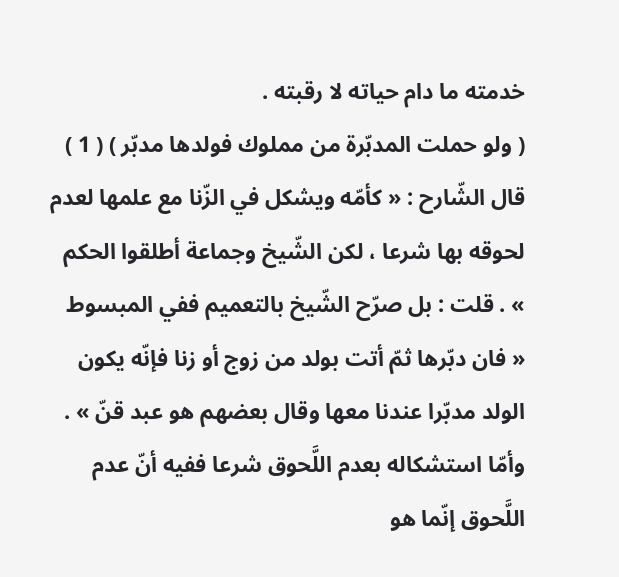خدمته ما دام حياته لا رقبته .
( ولو حملت المدبّرة من مملوك فولدها مدبّر ) ( 1 ) قال الشّارح : « كأمّه ويشكل في الزّنا مع علمها لعدم لحوقه بها شرعا ، لكن الشّيخ وجماعة أطلقوا الحكم » . قلت : بل صرّح الشّيخ بالتعميم ففي المبسوط « فان دبّرها ثمّ أتت بولد من زوج أو زنا فإنّه يكون الولد مدبّرا عندنا معها وقال بعضهم هو عبد قنّ » . وأمّا استشكاله بعدم اللَّحوق شرعا ففيه أنّ عدم اللَّحوق إنّما هو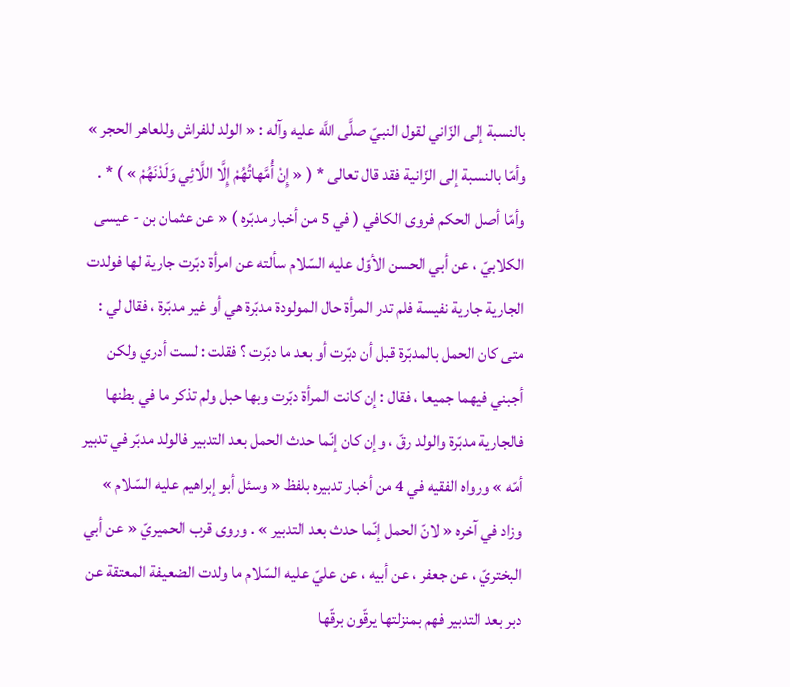بالنسبة إلى الزّاني لقول النبيّ صلَّى اللَّه عليه وآله : « الولد للفراش وللعاهر الحجر » وأمّا بالنسبة إلى الزّانية فقد قال تعالى * ( « إِنْ أُمَّهاتُهُمْ إِلَّا اللَّائِي وَلَدْنَهُمْ » ) * . وأمّا أصل الحكم فروى الكافي ( في 5 من أخبار مدبّره ) « عن عثمان بن - عيسى الكلابيّ ، عن أبي الحسن الأوّل عليه السّلام سألته عن امرأة دبّرت جارية لها فولدت الجارية جارية نفيسة فلم تدر المرأة حال المولودة مدبّرة هي أو غير مدبّرة ، فقال لي : متى كان الحمل بالمدبّرة قبل أن دبّرت أو بعد ما دبّرت ؟ فقلت : لست أدري ولكن أجبني فيهما جميعا ، فقال : إن كانت المرأة دبّرت وبها حبل ولم تذكر ما في بطنها فالجارية مدبّرة والولد رقّ ، وإن كان إنّما حدث الحمل بعد التدبير فالولد مدبّر في تدبير أمّه » ورواه الفقيه في 4 من أخبار تدبيره بلفظ « وسئل أبو إبراهيم عليه السّلام » وزاد في آخره « لانّ الحمل إنّما حدث بعد التدبير » . وروى قرب الحميريّ « عن أبي البختريّ ، عن جعفر ، عن أبيه ، عن عليّ عليه السّلام ما ولدت الضعيفة المعتقة عن دبر بعد التدبير فهم بمنزلتها يرقّون برقّها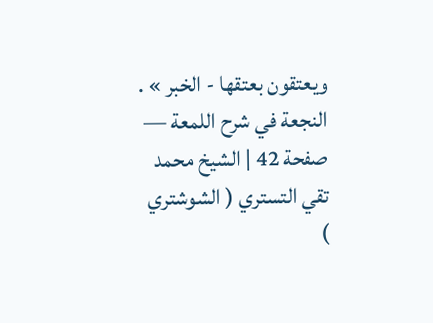ويعتقون بعتقها - الخبر » .
النجعة في شرح اللمعة — صفحة 42 | الشيخ محمد تقي التستري ( الشوشتري )